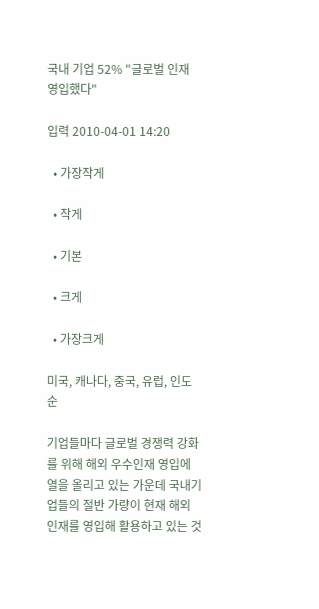국내 기업 52% "글로벌 인재 영입했다"

입력 2010-04-01 14:20

  • 가장작게

  • 작게

  • 기본

  • 크게

  • 가장크게

미국, 캐나다, 중국, 유럽, 인도 순

기업들마다 글로벌 경쟁력 강화를 위해 해외 우수인재 영입에 열을 올리고 있는 가운데 국내기업들의 절반 가량이 현재 해외 인재를 영입해 활용하고 있는 것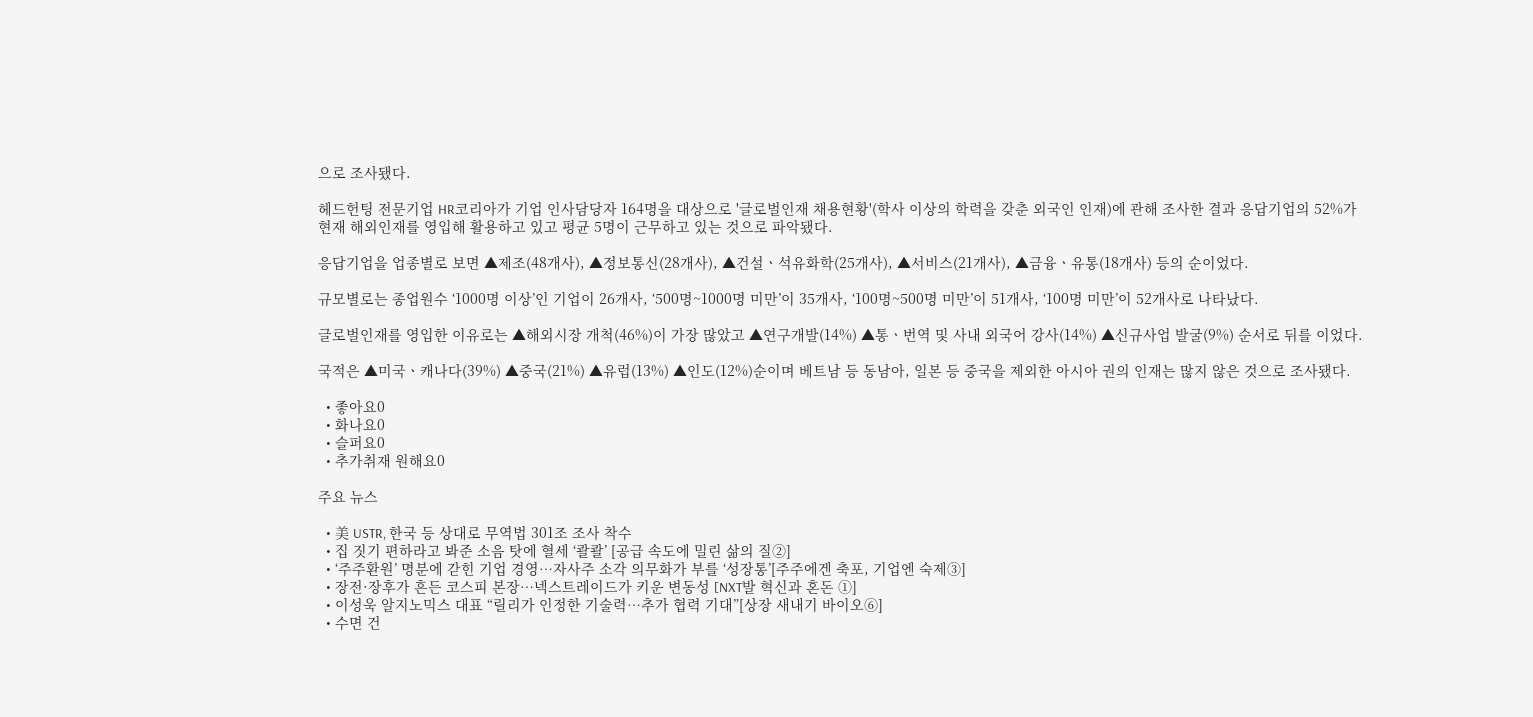으로 조사됐다.

헤드헌팅 전문기업 HR코리아가 기업 인사담당자 164명을 대상으로 '글로벌인재 채용현황'(학사 이상의 학력을 갖춘 외국인 인재)에 관해 조사한 결과 응답기업의 52%가 현재 해외인재를 영입해 활용하고 있고 평균 5명이 근무하고 있는 것으로 파악됐다.

응답기업을 업종별로 보면 ▲제조(48개사), ▲정보통신(28개사), ▲건설ㆍ석유화학(25개사), ▲서비스(21개사), ▲금융ㆍ유통(18개사) 등의 순이었다.

규모별로는 종업원수 ‘1000명 이상’인 기업이 26개사, ‘500명~1000명 미만’이 35개사, ‘100명~500명 미만’이 51개사, ‘100명 미만’이 52개사로 나타났다.

글로벌인재를 영입한 이유로는 ▲해외시장 개척(46%)이 가장 많았고 ▲연구개발(14%) ▲통ㆍ번역 및 사내 외국어 강사(14%) ▲신규사업 발굴(9%) 순서로 뒤를 이었다.

국적은 ▲미국ㆍ캐나다(39%) ▲중국(21%) ▲유럽(13%) ▲인도(12%)순이며 베트남 등 동남아, 일본 등 중국을 제외한 아시아 권의 인재는 많지 않은 것으로 조사됐다.

  • 좋아요0
  • 화나요0
  • 슬퍼요0
  • 추가취재 원해요0

주요 뉴스

  • 美 USTR, 한국 등 상대로 무역법 301조 조사 착수
  • 집 짓기 편하라고 봐준 소음 탓에 혈세 ‘콸콸’ [공급 속도에 밀린 삶의 질②]
  • ‘주주환원’ 명분에 갇힌 기업 경영…자사주 소각 의무화가 부를 ‘성장통’[주주에겐 축포, 기업엔 숙제③]
  • 장전·장후가 흔든 코스피 본장…넥스트레이드가 키운 변동성 [NXT발 혁신과 혼돈 ①]
  • 이성욱 알지노믹스 대표 “릴리가 인정한 기술력…추가 협력 기대”[상장 새내기 바이오⑥]
  • 수면 건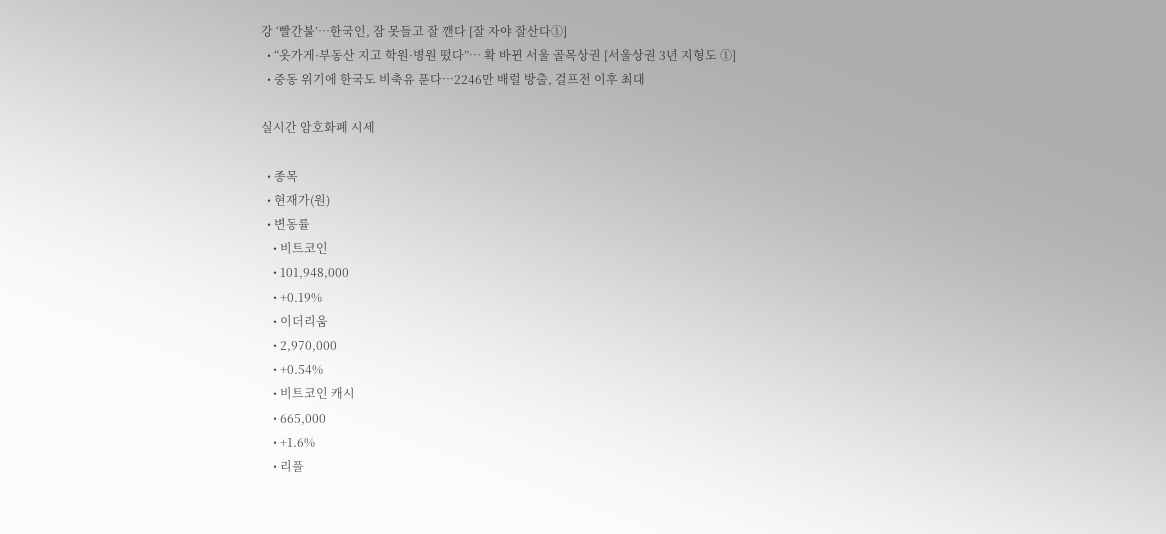강 ‘빨간불’…한국인, 잠 못들고 잘 깬다 [잘 자야 잘산다①]
  • “옷가게·부동산 지고 학원·병원 떴다”… 확 바뀐 서울 골목상권 [서울상권 3년 지형도 ①]
  • 중동 위기에 한국도 비축유 푼다…2246만 배럴 방출, 걸프전 이후 최대

실시간 암호화폐 시세

  • 종목
  • 현재가(원)
  • 변동률
    • 비트코인
    • 101,948,000
    • +0.19%
    • 이더리움
    • 2,970,000
    • +0.54%
    • 비트코인 캐시
    • 665,000
    • +1.6%
    • 리플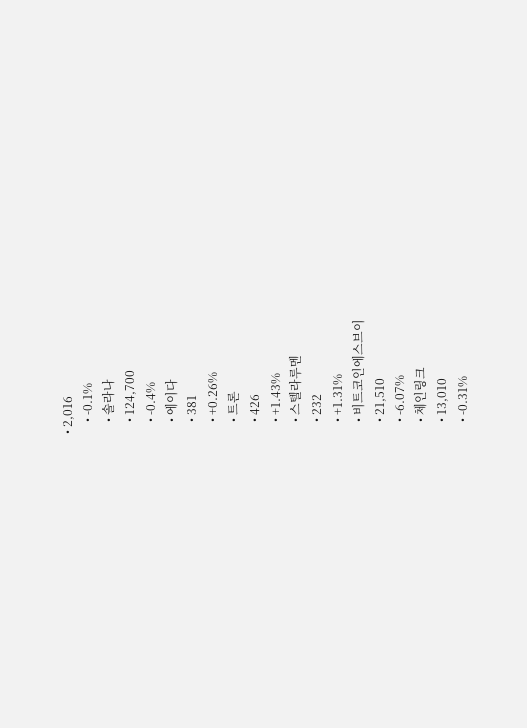• 2,016
    • -0.1%
    • 솔라나
    • 124,700
    • -0.4%
    • 에이다
    • 381
    • +0.26%
    • 트론
    • 426
    • +1.43%
    • 스텔라루멘
    • 232
    • +1.31%
    • 비트코인에스브이
    • 21,510
    • -6.07%
    • 체인링크
    • 13,010
    • -0.31%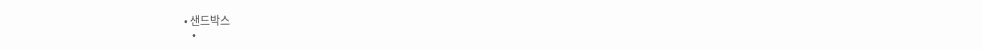• 샌드박스
    •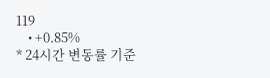119
    • +0.85%
* 24시간 변동률 기준